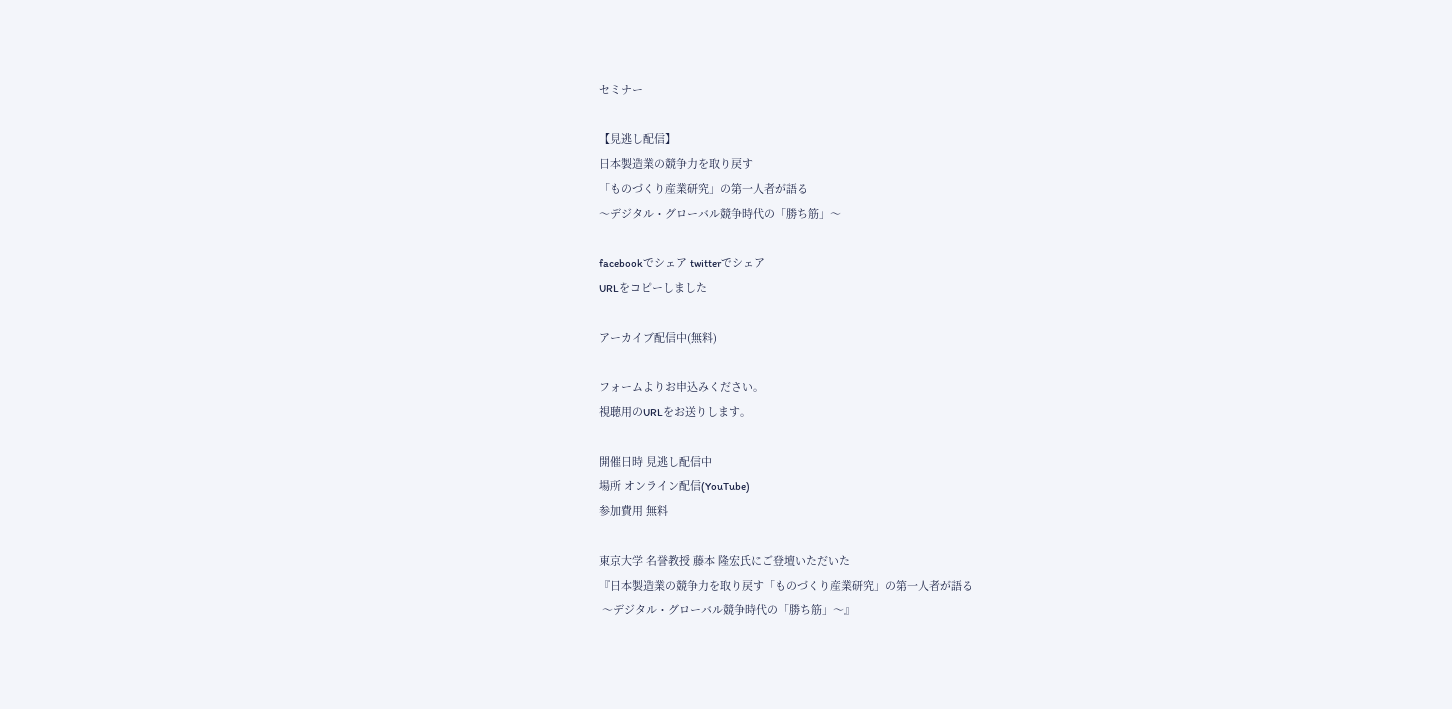セミナー

【見逃し配信】
日本製造業の競争力を取り戻す
「ものづくり産業研究」の第一人者が語る
〜デジタル・グローバル競争時代の「勝ち筋」〜

facebookでシェア twitterでシェア
URLをコピーしました

アーカイブ配信中(無料)

フォームよりお申込みください。
視聴用のURLをお送りします。

開催日時 見逃し配信中
場所 オンライン配信(YouTube)
参加費用 無料

東京大学 名誉教授 藤本 隆宏氏にご登壇いただいた
『日本製造業の競争力を取り戻す「ものづくり産業研究」の第一人者が語る
 〜デジタル・グローバル競争時代の「勝ち筋」〜』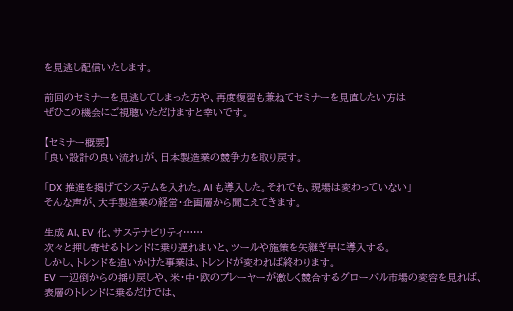を見逃し配信いたします。

前回のセミナーを見逃してしまった方や、再度復習も兼ねてセミナーを見直したい方は
ぜひこの機会にご視聴いただけますと幸いです。

【セミナー概要】
「良い設計の良い流れ」が、日本製造業の競争力を取り戻す。

「DX 推進を掲げてシステムを入れた。AI も導入した。それでも、現場は変わっていない」
そんな声が、大手製造業の経営・企画層から聞こえてきます。

生成 AI、EV 化、サステナビリティ……
次々と押し寄せるトレンドに乗り遅れまいと、ツールや施策を矢継ぎ早に導入する。
しかし、トレンドを追いかけた事業は、トレンドが変われば終わります。
EV 一辺倒からの揺り戻しや、米・中・欧のプレーヤーが激しく競合するグローバル市場の変容を見れば、
表層のトレンドに乗るだけでは、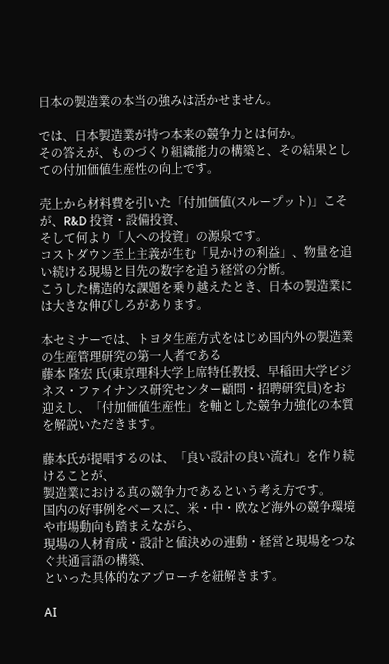日本の製造業の本当の強みは活かせません。

では、日本製造業が持つ本来の競争力とは何か。
その答えが、ものづくり組織能力の構築と、その結果としての付加価値生産性の向上です。

売上から材料費を引いた「付加価値(スループット)」こそが、R&D 投資・設備投資、
そして何より「人への投資」の源泉です。
コストダウン至上主義が生む「見かけの利益」、物量を追い続ける現場と目先の数字を追う経営の分断。
こうした構造的な課題を乗り越えたとき、日本の製造業には大きな伸びしろがあります。

本セミナーでは、トヨタ生産方式をはじめ国内外の製造業の生産管理研究の第一人者である
藤本 隆宏 氏(東京理科大学上席特任教授、早稲田大学ビジネス・ファイナンス研究センター顧問・招聘研究員)をお迎えし、「付加価値生産性」を軸とした競争力強化の本質を解説いただきます。

藤本氏が提唱するのは、「良い設計の良い流れ」を作り続けることが、
製造業における真の競争力であるという考え方です。
国内の好事例をベースに、米・中・欧など海外の競争環境や市場動向も踏まえながら、
現場の人材育成・設計と値決めの連動・経営と現場をつなぐ共通言語の構築、
といった具体的なアプローチを紐解きます。

AI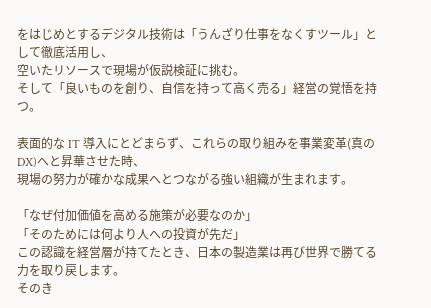をはじめとするデジタル技術は「うんざり仕事をなくすツール」として徹底活用し、
空いたリソースで現場が仮説検証に挑む。
そして「良いものを創り、自信を持って高く売る」経営の覚悟を持つ。

表面的な IT 導入にとどまらず、これらの取り組みを事業変革(真の DX)へと昇華させた時、
現場の努力が確かな成果へとつながる強い組織が生まれます。

「なぜ付加価値を高める施策が必要なのか」
「そのためには何より人への投資が先だ」
この認識を経営層が持てたとき、日本の製造業は再び世界で勝てる力を取り戻します。
そのき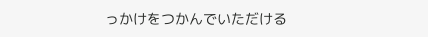っかけをつかんでいただける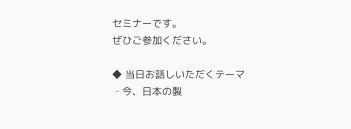セミナーです。
ぜひご参加ください。

◆ 当日お話しいただくテーマ
・今、日本の製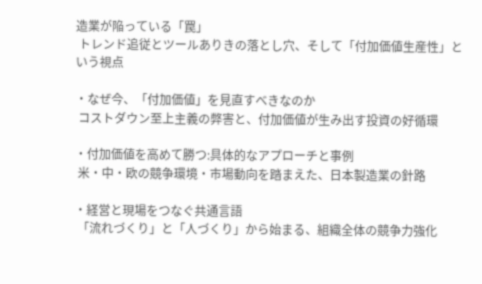造業が陥っている「罠」
 トレンド追従とツールありきの落とし穴、そして「付加価値生産性」という視点

・なぜ今、「付加価値」を見直すべきなのか
 コストダウン至上主義の弊害と、付加価値が生み出す投資の好循環

・付加価値を高めて勝つ:具体的なアプローチと事例
 米・中・欧の競争環境・市場動向を踏まえた、日本製造業の針路

・経営と現場をつなぐ共通言語
 「流れづくり」と「人づくり」から始まる、組織全体の競争力強化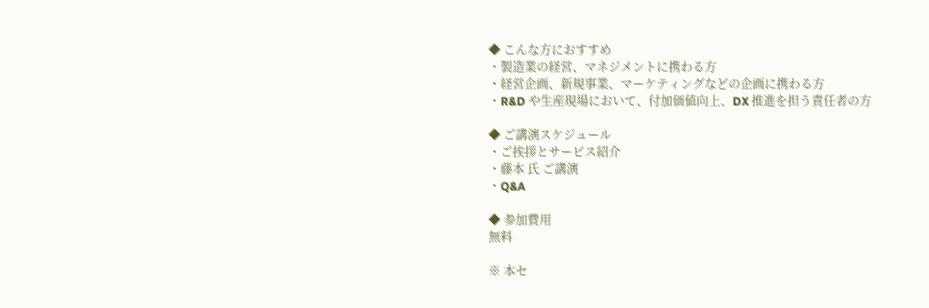◆ こんな方におすすめ
・製造業の経営、マネジメントに携わる方
・経営企画、新規事業、マーケティングなどの企画に携わる方
・R&D や生産現場において、付加価値向上、DX 推進を担う責任者の方

◆ ご講演スケジュール
・ご挨拶とサービス紹介
・藤本 氏 ご講演
・Q&A

◆ 参加費用
無料

※ 本セ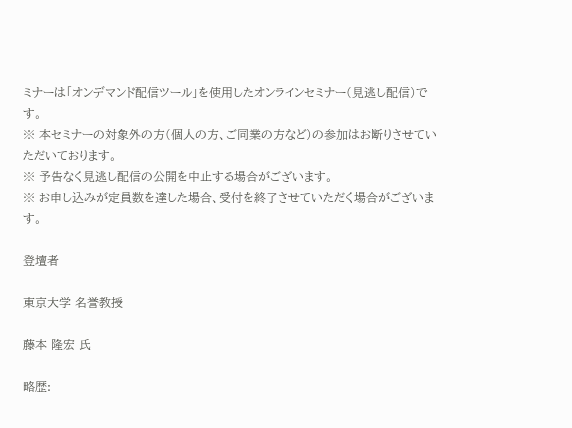ミナーは「オンデマンド配信ツール」を使用したオンラインセミナー(見逃し配信)です。
※ 本セミナーの対象外の方(個人の方、ご同業の方など)の参加はお断りさせていただいております。
※ 予告なく見逃し配信の公開を中止する場合がございます。
※ お申し込みが定員数を達した場合、受付を終了させていただく場合がございます。

登壇者

東京大学 名誉教授

藤本 隆宏 氏

略歴: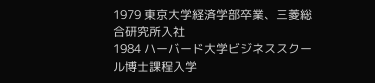1979 東京大学経済学部卒業、三菱総合研究所入社
1984 ハーバード大学ビジネススクール博士課程入学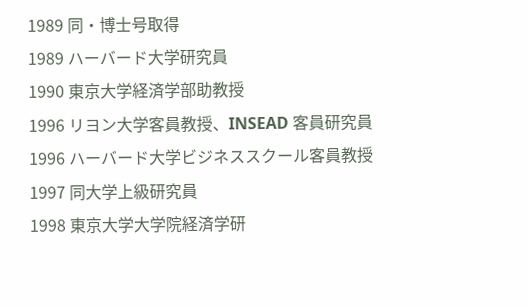1989 同・博士号取得
1989 ハーバード大学研究員
1990 東京大学経済学部助教授
1996 リヨン大学客員教授、INSEAD 客員研究員
1996 ハーバード大学ビジネススクール客員教授
1997 同大学上級研究員
1998 東京大学大学院経済学研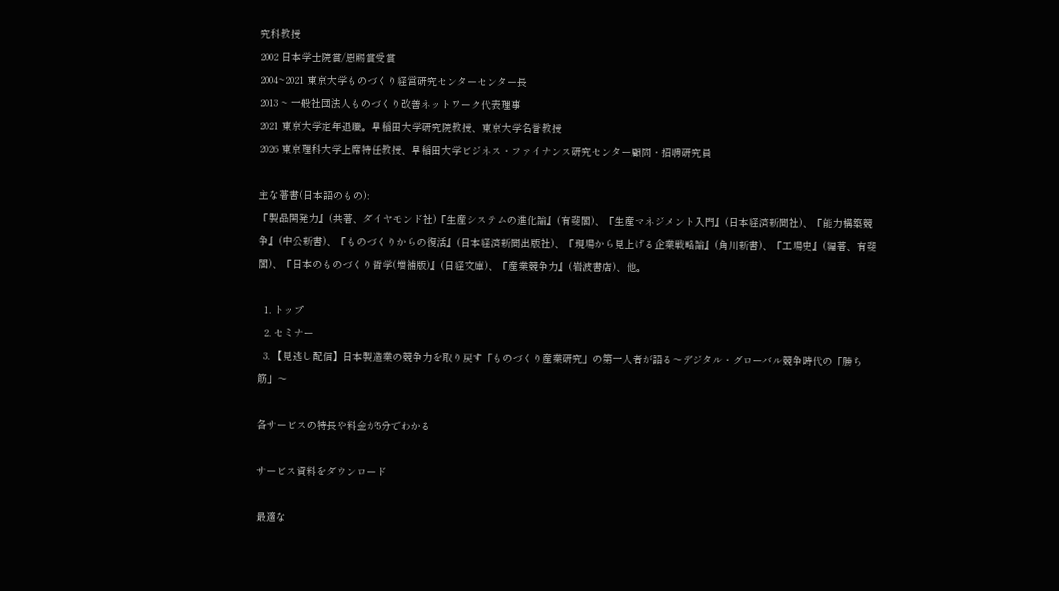究科教授
2002 日本学士院賞/恩賜賞受賞
2004~2021 東京大学ものづくり経営研究センターセンター長
2013 ~ 一般社団法人ものづくり改善ネットワーク代表理事
2021 東京大学定年退職。早稲田大学研究院教授、東京大学名誉教授
2026 東京理科大学上席特任教授、早稲田大学ビジネス・ファイナンス研究センター顧問・招聘研究員

主な著書(日本語のもの):
『製品開発力』(共著、ダイヤモンド社)『生産システムの進化論』(有斐閣)、『生産マネジメント入門』(日本経済新聞社)、『能力構築競争』(中公新書)、『ものづくりからの復活』(日本経済新聞出版社)、『現場から見上げる企業戦略論』(角川新書)、『工場史』(編著、有斐閣)、『日本のものづくり哲学(増補版)』(日経文庫)、『産業競争力』(岩波書店)、他。

  1. トップ
  2. セミナー
  3. 【見逃し配信】日本製造業の競争力を取り戻す「ものづくり産業研究」の第一人者が語る〜デジタル・グローバル競争時代の「勝ち筋」〜

各サービスの特長や料金が5分でわかる

サービス資料をダウンロード

最適な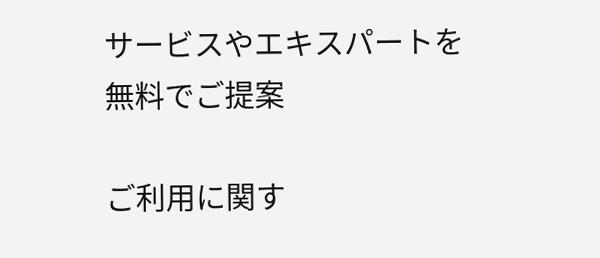サービスやエキスパートを無料でご提案

ご利用に関す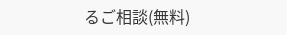るご相談(無料)